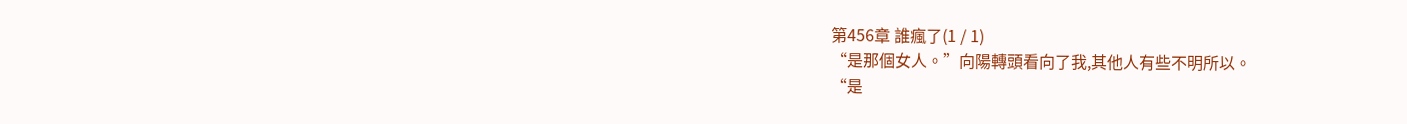第456章 誰瘋了(1 / 1)
“是那個女人。”向陽轉頭看向了我,其他人有些不明所以。
“是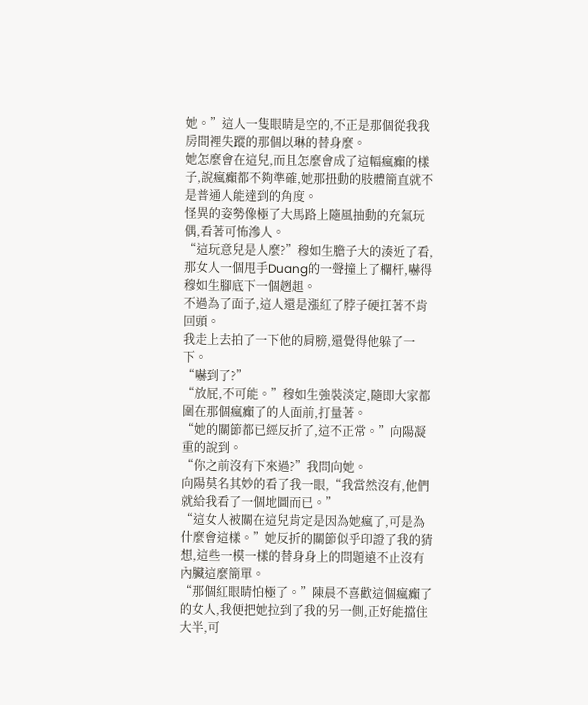她。”這人一隻眼睛是空的,不正是那個從我我房間裡失蹤的那個以琳的替身麼。
她怎麼會在這兒,而且怎麼會成了這幅瘋癲的樣子,說瘋癲都不夠準確,她那扭動的肢體簡直就不是普通人能達到的角度。
怪異的姿勢像極了大馬路上隨風抽動的充氣玩偶,看著可怖滲人。
“這玩意兒是人麼?”穆如生膽子大的湊近了看,那女人一個甩手Duang的一聲撞上了欄杆,嚇得穆如生腳底下一個趔趄。
不過為了面子,這人還是漲紅了脖子硬扛著不肯回頭。
我走上去拍了一下他的肩膀,還覺得他躲了一下。
“嚇到了?”
“放屁,不可能。”穆如生強裝淡定,隨即大家都圍在那個瘋癲了的人面前,打量著。
“她的關節都已經反折了,這不正常。”向陽凝重的說到。
“你之前沒有下來過?”我問向她。
向陽莫名其妙的看了我一眼,“我當然沒有,他們就給我看了一個地圖而已。”
“這女人被關在這兒肯定是因為她瘋了,可是為什麼會這樣。”她反折的關節似乎印證了我的猜想,這些一模一樣的替身身上的問題遠不止沒有內臟這麼簡單。
“那個紅眼睛怕極了。”陳晨不喜歡這個瘋癲了的女人,我便把她拉到了我的另一側,正好能擋住大半,可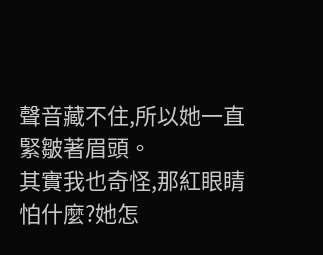聲音藏不住,所以她一直緊皺著眉頭。
其實我也奇怪,那紅眼睛怕什麼?她怎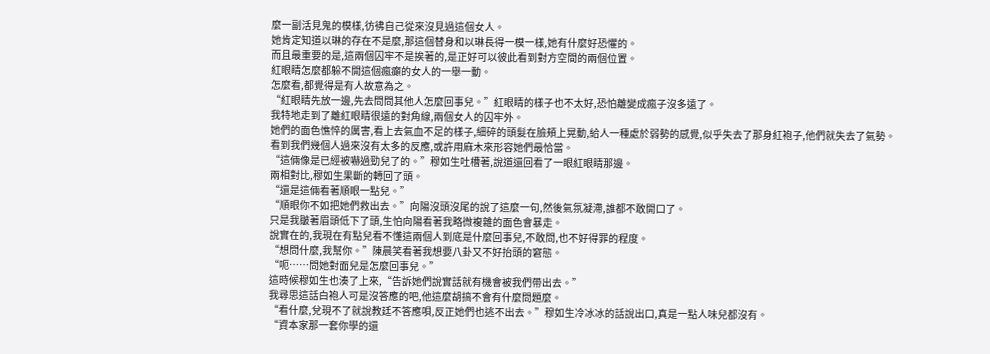麼一副活見鬼的模樣,彷彿自己從來沒見過這個女人。
她肯定知道以琳的存在不是麼,那這個替身和以琳長得一模一樣,她有什麼好恐懼的。
而且最重要的是,這兩個囚牢不是挨著的,是正好可以彼此看到對方空間的兩個位置。
紅眼睛怎麼都躲不開這個瘋癲的女人的一舉一動。
怎麼看,都覺得是有人故意為之。
“紅眼睛先放一邊,先去問問其他人怎麼回事兒。”紅眼睛的樣子也不太好,恐怕離變成瘋子沒多遠了。
我特地走到了離紅眼睛很遠的對角線,兩個女人的囚牢外。
她們的面色憔悴的厲害,看上去氣血不足的樣子,細碎的頭髮在臉頰上晃動,給人一種處於弱勢的感覺,似乎失去了那身紅袍子,他們就失去了氣勢。
看到我們幾個人過來沒有太多的反應,或許用麻木來形容她們最恰當。
“這倆像是已經被嚇過勁兒了的。”穆如生吐槽著,說道還回看了一眼紅眼睛那邊。
兩相對比,穆如生果斷的轉回了頭。
“還是這倆看著順眼一點兒。”
“順眼你不如把她們救出去。”向陽沒頭沒尾的說了這麼一句,然後氣氛凝滯,誰都不敢開口了。
只是我皺著眉頭低下了頭,生怕向陽看著我略微複雜的面色會暴走。
說實在的,我現在有點兒看不懂這兩個人到底是什麼回事兒,不敢問,也不好得罪的程度。
“想問什麼,我幫你。”陳晨笑看著我想要八卦又不好抬頭的窘態。
“呃……問她對面兒是怎麼回事兒。”
這時候穆如生也湊了上來,“告訴她們說實話就有機會被我們帶出去。”
我尋思這話白袍人可是沒答應的吧,他這麼胡搞不會有什麼問題麼。
“看什麼,兌現不了就說教廷不答應唄,反正她們也逃不出去。”穆如生冷冰冰的話說出口,真是一點人味兒都沒有。
“資本家那一套你學的還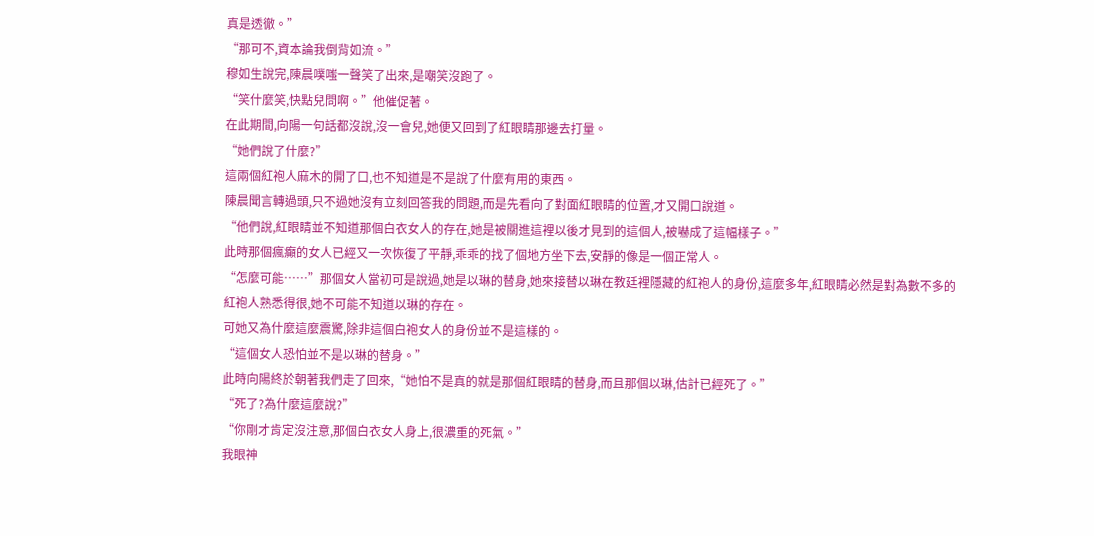真是透徹。”
“那可不,資本論我倒背如流。”
穆如生說完,陳晨噗嗤一聲笑了出來,是嘲笑沒跑了。
“笑什麼笑,快點兒問啊。”他催促著。
在此期間,向陽一句話都沒說,沒一會兒,她便又回到了紅眼睛那邊去打量。
“她們說了什麼?”
這兩個紅袍人麻木的開了口,也不知道是不是說了什麼有用的東西。
陳晨聞言轉過頭,只不過她沒有立刻回答我的問題,而是先看向了對面紅眼睛的位置,才又開口說道。
“他們說,紅眼睛並不知道那個白衣女人的存在,她是被關進這裡以後才見到的這個人,被嚇成了這幅樣子。”
此時那個瘋癲的女人已經又一次恢復了平靜,乖乖的找了個地方坐下去,安靜的像是一個正常人。
“怎麼可能……”那個女人當初可是說過,她是以琳的替身,她來接替以琳在教廷裡隱藏的紅袍人的身份,這麼多年,紅眼睛必然是對為數不多的紅袍人熟悉得很,她不可能不知道以琳的存在。
可她又為什麼這麼震驚,除非這個白袍女人的身份並不是這樣的。
“這個女人恐怕並不是以琳的替身。”
此時向陽終於朝著我們走了回來,“她怕不是真的就是那個紅眼睛的替身,而且那個以琳,估計已經死了。”
“死了?為什麼這麼說?”
“你剛才肯定沒注意,那個白衣女人身上,很濃重的死氣。”
我眼神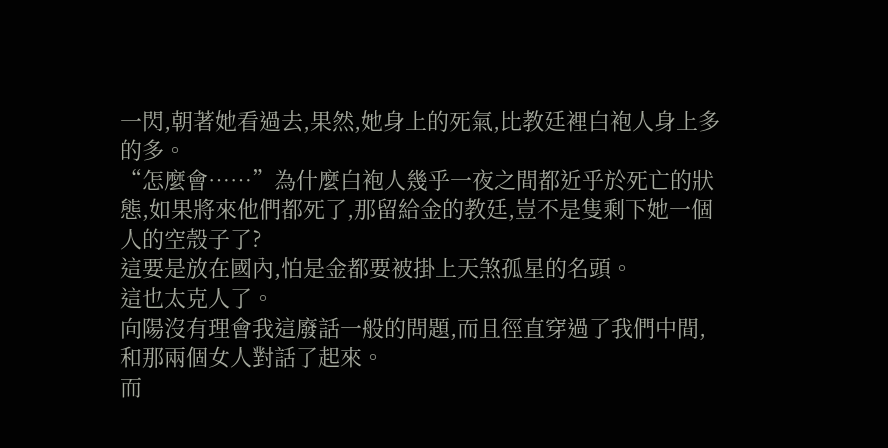一閃,朝著她看過去,果然,她身上的死氣,比教廷裡白袍人身上多的多。
“怎麼會……”為什麼白袍人幾乎一夜之間都近乎於死亡的狀態,如果將來他們都死了,那留給金的教廷,豈不是隻剩下她一個人的空殼子了?
這要是放在國內,怕是金都要被掛上天煞孤星的名頭。
這也太克人了。
向陽沒有理會我這廢話一般的問題,而且徑直穿過了我們中間,和那兩個女人對話了起來。
而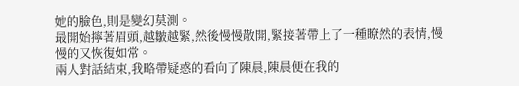她的臉色,則是變幻莫測。
最開始擰著眉頭,越皺越緊,然後慢慢散開,緊接著帶上了一種瞭然的表情,慢慢的又恢復如常。
兩人對話結束,我略帶疑惑的看向了陳晨,陳晨便在我的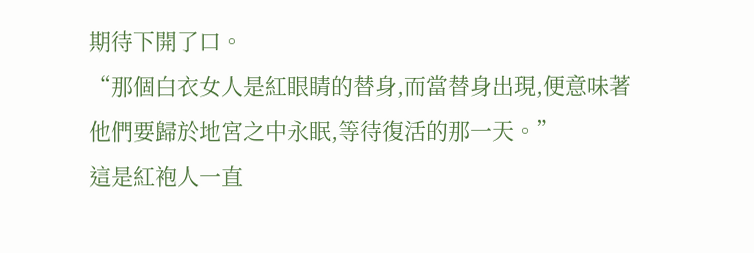期待下開了口。
“那個白衣女人是紅眼睛的替身,而當替身出現,便意味著他們要歸於地宮之中永眠,等待復活的那一天。”
這是紅袍人一直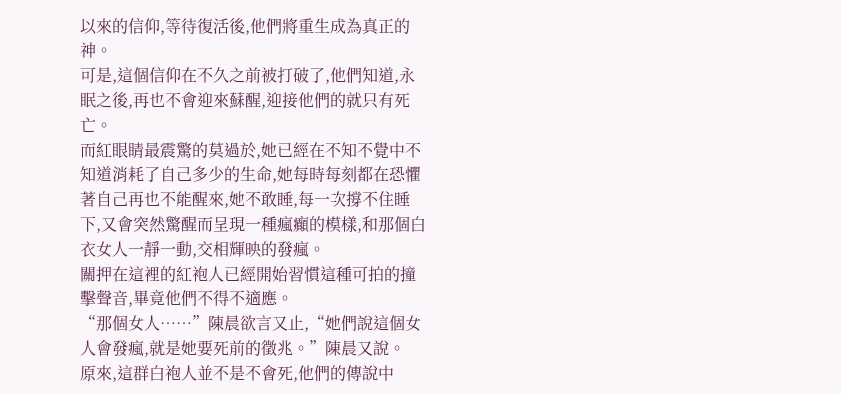以來的信仰,等待復活後,他們將重生成為真正的神。
可是,這個信仰在不久之前被打破了,他們知道,永眠之後,再也不會迎來蘇醒,迎接他們的就只有死亡。
而紅眼睛最震驚的莫過於,她已經在不知不覺中不知道消耗了自己多少的生命,她每時每刻都在恐懼著自己再也不能醒來,她不敢睡,每一次撐不住睡下,又會突然驚醒而呈現一種瘋癲的模樣,和那個白衣女人一靜一動,交相輝映的發瘋。
關押在這裡的紅袍人已經開始習慣這種可拍的撞擊聲音,畢竟他們不得不適應。
“那個女人……”陳晨欲言又止,“她們說這個女人會發瘋,就是她要死前的徵兆。”陳晨又說。
原來,這群白袍人並不是不會死,他們的傳說中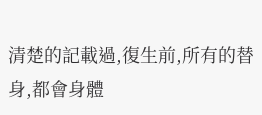清楚的記載過,復生前,所有的替身,都會身體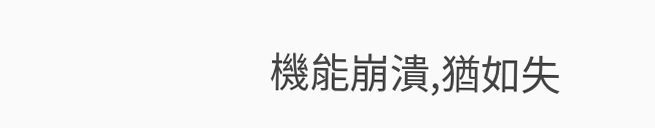機能崩潰,猶如失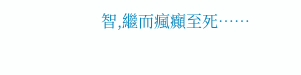智,繼而瘋癲至死……